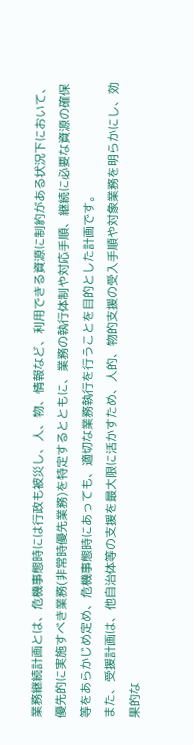業務継続計画とは、危機事態時には行政も被災し、人、物、情報など、利用できる資源に制約がある状況下において、優先的に実施すべき業務(非常時優先業務)を特定するとともに、業務の執行体制や対応手順、継続に必要な資源の確保等をあらかじめ定め、危機事態時にあっても、適切な業務執行を行うことを目的とした計画です。
また、受援計画は、他自治体等の支援を最大限に活かすため、人的、物的支援の受入手順や対象業務を明らかにし、効果的な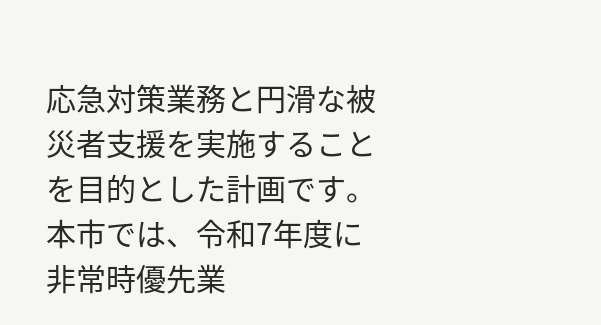応急対策業務と円滑な被災者支援を実施することを目的とした計画です。
本市では、令和7年度に非常時優先業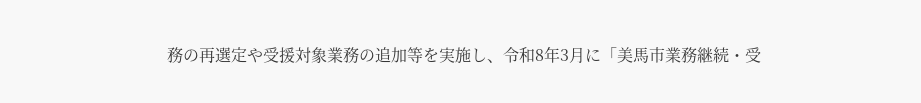務の再選定や受援対象業務の追加等を実施し、令和8年3月に「美馬市業務継続・受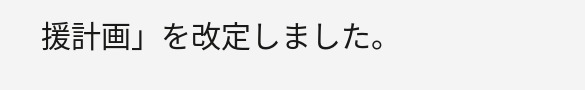援計画」を改定しました。